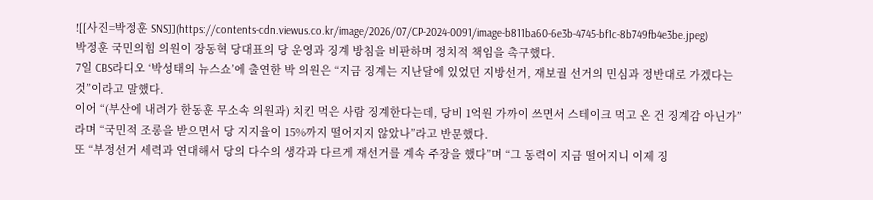![[사진=박정훈 SNS]](https://contents-cdn.viewus.co.kr/image/2026/07/CP-2024-0091/image-b811ba60-6e3b-4745-bf1c-8b749fb4e3be.jpeg)
박정훈 국민의힘 의원이 장동혁 당대표의 당 운영과 징계 방침을 비판하며 정치적 책임을 촉구했다.
7일 CBS라디오 ‘박성태의 뉴스쇼’에 출연한 박 의원은 “지금 징계는 지난달에 있었던 지방선거, 재보궐 선거의 민심과 정반대로 가겠다는 것”이라고 말했다.
이어 “(부산에 내려가 한동훈 무소속 의원과) 치킨 먹은 사람 징계한다는데, 당비 1억원 가까이 쓰면서 스테이크 먹고 온 건 징계감 아닌가”라며 “국민적 조롱을 받으면서 당 지지율이 15%까지 떨어지지 않았나”라고 반문했다.
또 “부정선거 세력과 연대해서 당의 다수의 생각과 다르게 재선거를 계속 주장을 했다”며 “그 동력이 지금 떨어지니 이제 징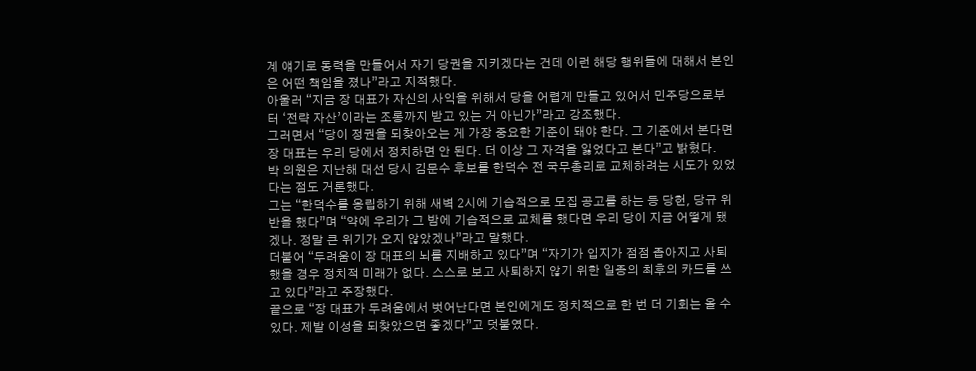계 얘기로 동력을 만들어서 자기 당권을 지키겠다는 건데 이런 해당 행위들에 대해서 본인은 어떤 책임을 졌나”라고 지적했다.
아울러 “지금 장 대표가 자신의 사익을 위해서 당을 어렵게 만들고 있어서 민주당으로부터 ‘전략 자산’이라는 조롱까지 받고 있는 거 아닌가”라고 강조했다.
그러면서 “당이 정권을 되찾아오는 게 가장 중요한 기준이 돼야 한다. 그 기준에서 본다면 장 대표는 우리 당에서 정치하면 안 된다. 더 이상 그 자격을 잃었다고 본다”고 밝혔다.
박 의원은 지난해 대선 당시 김문수 후보를 한덕수 전 국무총리로 교체하려는 시도가 있었다는 점도 거론했다.
그는 “한덕수를 옹립하기 위해 새벽 2시에 기습적으로 모집 공고를 하는 등 당헌, 당규 위반을 했다”며 “약에 우리가 그 밤에 기습적으로 교체를 했다면 우리 당이 지금 어떻게 됐겠나. 정말 큰 위기가 오지 않았겠나”라고 말했다.
더불어 “두려움이 장 대표의 뇌를 지배하고 있다”며 “자기가 입지가 점점 좁아지고 사퇴했을 경우 정치적 미래가 없다. 스스로 보고 사퇴하지 않기 위한 일종의 최후의 카드를 쓰고 있다”라고 주장했다.
끝으로 “장 대표가 두려움에서 벗어난다면 본인에게도 정치적으로 한 번 더 기회는 올 수 있다. 제발 이성을 되찾았으면 좋겠다”고 덧붙였다.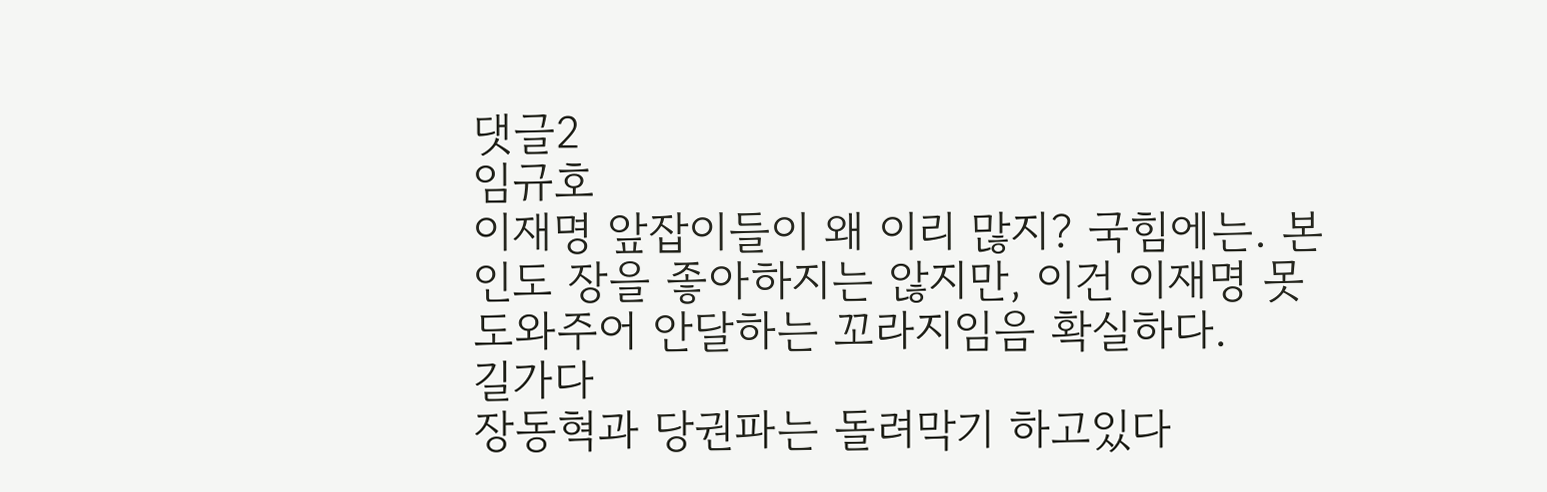댓글2
임규호
이재명 앞잡이들이 왜 이리 많지? 국힘에는. 본인도 장을 좋아하지는 않지만, 이건 이재명 못 도와주어 안달하는 꼬라지임음 확실하다.
길가다
장동혁과 당권파는 돌려막기 하고있다